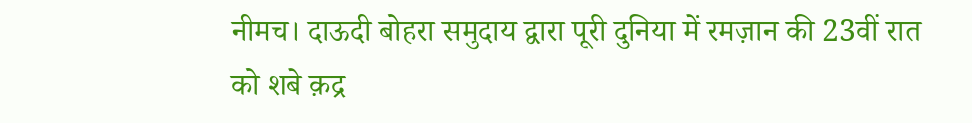नीमच। दाऊदी बोहरा समुदाय द्वारा पूरी दुनिया में रमज़ान की 23वीं रात को शबे क़द्र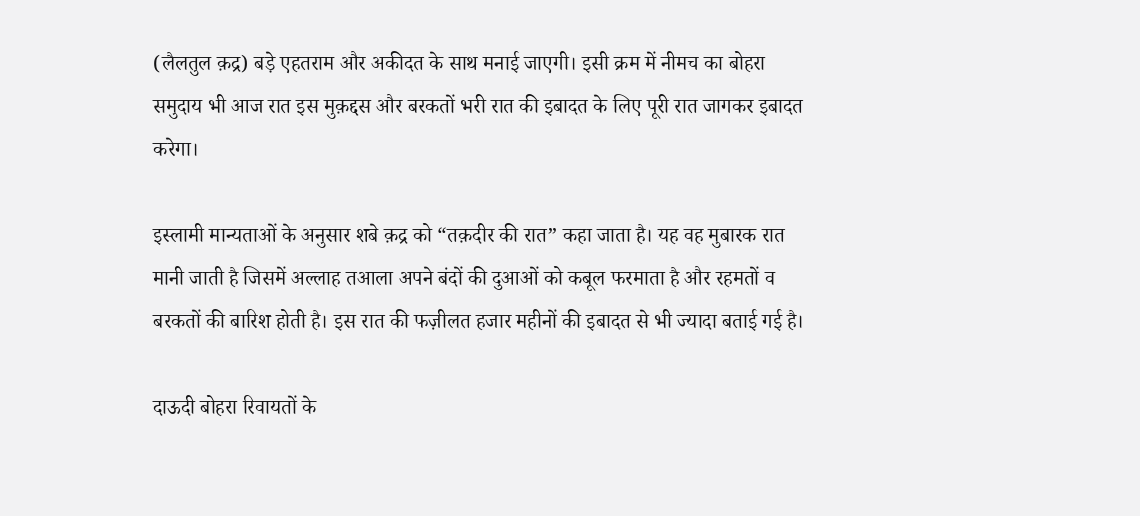(लैलतुल क़द्र) बड़े एहतराम और अकीदत के साथ मनाई जाएगी। इसी क्रम में नीमच का बोहरा समुदाय भी आज रात इस मुक़द्दस और बरकतों भरी रात की इबादत के लिए पूरी रात जागकर इबादत करेगा।

इस्लामी मान्यताओं के अनुसार शबे क़द्र को “तक़दीर की रात” कहा जाता है। यह वह मुबारक रात मानी जाती है जिसमें अल्लाह तआला अपने बंदों की दुआओं को कबूल फरमाता है और रहमतों व बरकतों की बारिश होती है। इस रात की फज़ीलत हजार महीनों की इबादत से भी ज्यादा बताई गई है।

दाऊदी बोहरा रिवायतों के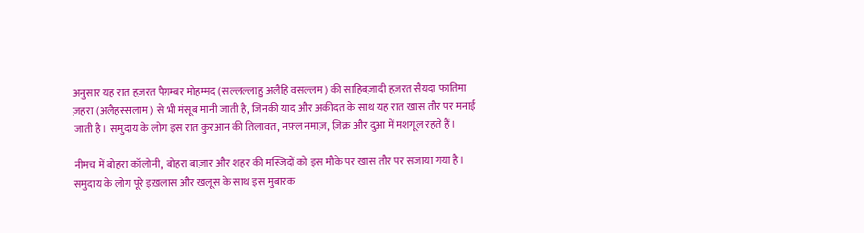अनुसार यह रात हज़रत पैग़म्बर मोहम्मद (सल्लल्लाहु अलैहि वसल्लम) की साहिबज़ादी हज़रत सैयदा फातिमा ज़हरा (अलैहस्सलाम) से भी मंसूब मानी जाती है, जिनकी याद और अकीदत के साथ यह रात खास तौर पर मनाई जाती है। समुदाय के लोग इस रात कुरआन की तिलावत, नफ़्ल नमाज़, ज़िक्र और दुआ में मशगूल रहते हैं।

नीमच में बोहरा कॉलोनी, बोहरा बाज़ार और शहर की मस्जिदों को इस मौके पर खास तौर पर सजाया गया है। समुदाय के लोग पूरे इख़लास और खलूस के साथ इस मुबारक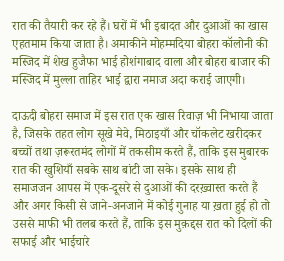रात की तैयारी कर रहे हैं। घरों में भी इबादत और दुआओं का खास एहतमाम किया जाता है। अमाकीने मोहम्मदिया बोहरा कॉलोनी की मस्जिद में शेख हुजैफा भाई होशंगाबाद वाला और बोहरा बाजार की मस्जिद में मुल्ला ताहिर भाई द्वारा नमाज अदा कराई जाएगी।

दाऊदी बोहरा समाज में इस रात एक खास रिवाज़ भी निभाया जाता है, जिसके तहत लोग सूखे मेवे, मिठाइयाँ और चॉकलेट खरीदकर बच्चों तथा ज़रूरतमंद लोगों में तकसीम करते हैं, ताकि इस मुबारक रात की खुशियाँ सबके साथ बांटी जा सके। इसके साथ ही समाजजन आपस में एक-दूसरे से दुआओं की दरख़्वास्त करते हैं और अगर किसी से जाने-अनजाने में कोई गुनाह या ख़ता हुई हो तो उससे माफी भी तलब करते हैं, ताकि इस मुक़द्दस रात को दिलों की सफाई और भाईचारे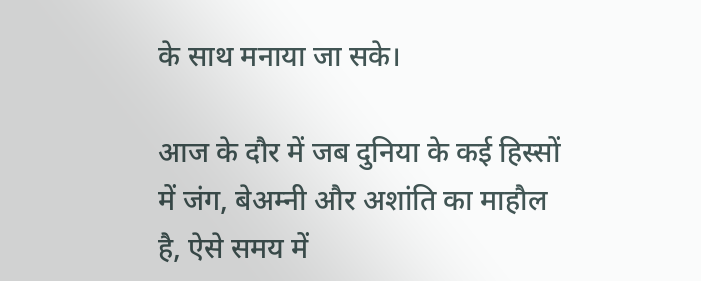के साथ मनाया जा सके।

आज के दौर में जब दुनिया के कई हिस्सों में जंग, बेअम्नी और अशांति का माहौल है, ऐसे समय में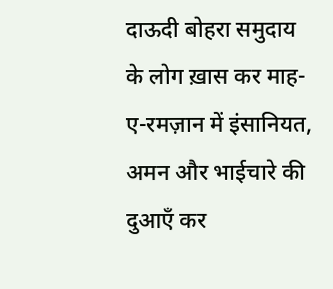दाऊदी बोहरा समुदाय के लोग ख़ास कर माह-ए-रमज़ान में इंसानियत, अमन और भाईचारे की दुआएँ कर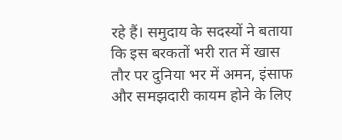रहे हैं। समुदाय के सदस्यों ने बताया कि इस बरकतों भरी रात में खास तौर पर दुनिया भर में अमन, इंसाफ और समझदारी कायम होने के लिए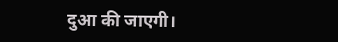दुआ की जाएगी।